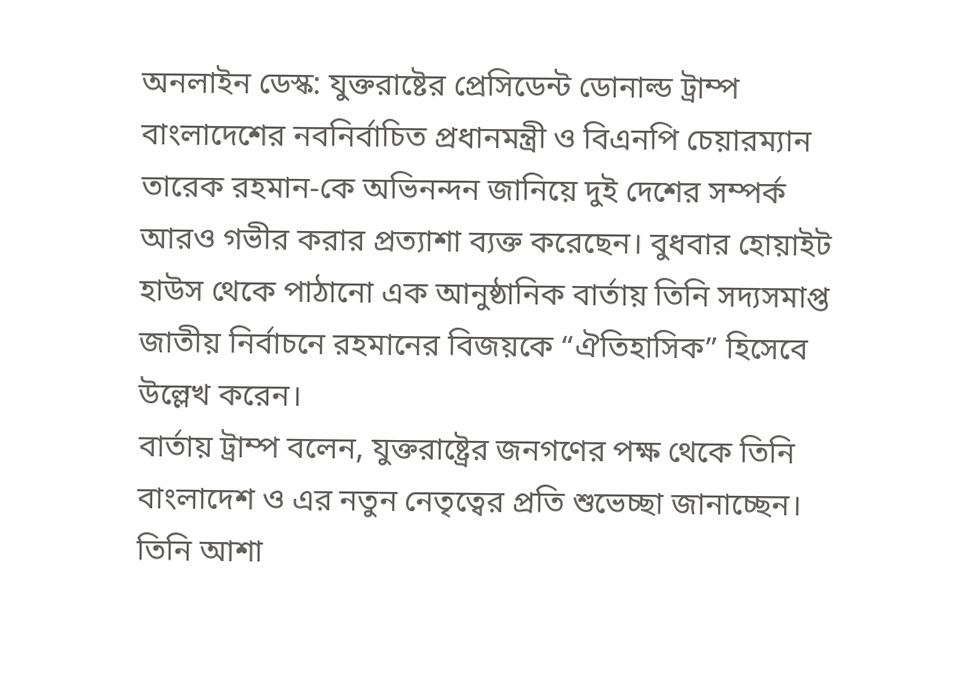অনলাইন ডেস্ক: যুক্তরাষ্টের প্রেসিডেন্ট ডোনাল্ড ট্রাম্প বাংলাদেশের নবনির্বাচিত প্রধানমন্ত্রী ও বিএনপি চেয়ারম্যান তারেক রহমান-কে অভিনন্দন জানিয়ে দুই দেশের সম্পর্ক আরও গভীর করার প্রত্যাশা ব্যক্ত করেছেন। বুধবার হোয়াইট হাউস থেকে পাঠানো এক আনুষ্ঠানিক বার্তায় তিনি সদ্যসমাপ্ত জাতীয় নির্বাচনে রহমানের বিজয়কে “ঐতিহাসিক” হিসেবে উল্লেখ করেন।
বার্তায় ট্রাম্প বলেন, যুক্তরাষ্ট্রের জনগণের পক্ষ থেকে তিনি বাংলাদেশ ও এর নতুন নেতৃত্বের প্রতি শুভেচ্ছা জানাচ্ছেন। তিনি আশা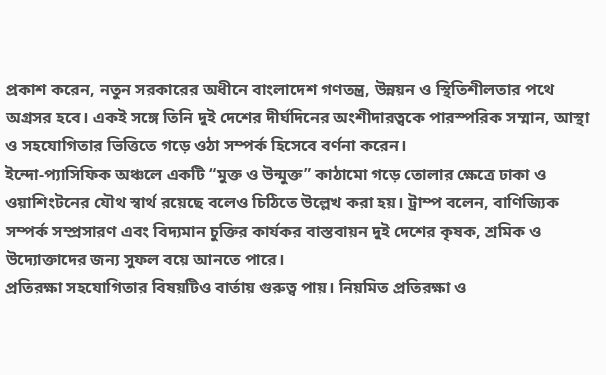প্রকাশ করেন, নতুন সরকারের অধীনে বাংলাদেশ গণতন্ত্র, উন্নয়ন ও স্থিতিশীলতার পথে অগ্রসর হবে। একই সঙ্গে তিনি দুই দেশের দীর্ঘদিনের অংশীদারত্বকে পারস্পরিক সম্মান, আস্থা ও সহযোগিতার ভিত্তিতে গড়ে ওঠা সম্পর্ক হিসেবে বর্ণনা করেন।
ইন্দো-প্যাসিফিক অঞ্চলে একটি “মুক্ত ও উন্মুক্ত” কাঠামো গড়ে তোলার ক্ষেত্রে ঢাকা ও ওয়াশিংটনের যৌথ স্বার্থ রয়েছে বলেও চিঠিতে উল্লেখ করা হয়। ট্রাম্প বলেন, বাণিজ্যিক সম্পর্ক সম্প্রসারণ এবং বিদ্যমান চুক্তির কার্যকর বাস্তবায়ন দুই দেশের কৃষক, শ্রমিক ও উদ্যোক্তাদের জন্য সুফল বয়ে আনতে পারে।
প্রতিরক্ষা সহযোগিতার বিষয়টিও বার্তায় গুরুত্ব পায়। নিয়মিত প্রতিরক্ষা ও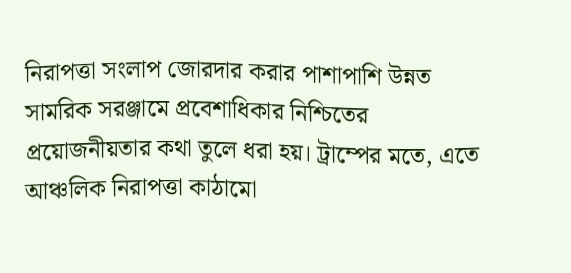নিরাপত্তা সংলাপ জোরদার করার পাশাপাশি উন্নত সামরিক সরঞ্জামে প্রবেশাধিকার নিশ্চিতের প্রয়োজনীয়তার কথা তুলে ধরা হয়। ট্রাম্পের মতে, এতে আঞ্চলিক নিরাপত্তা কাঠামো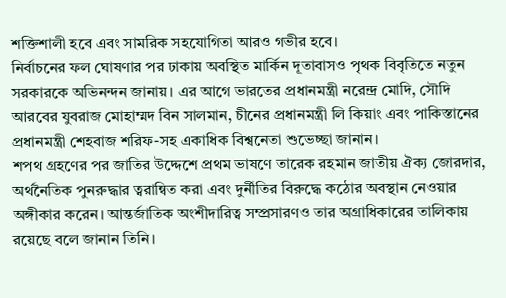শক্তিশালী হবে এবং সামরিক সহযোগিতা আরও গভীর হবে।
নির্বাচনের ফল ঘোষণার পর ঢাকায় অবস্থিত মার্কিন দূতাবাসও পৃথক বিবৃতিতে নতুন সরকারকে অভিনন্দন জানায়। এর আগে ভারতের প্রধানমন্ত্রী নরেন্দ্র মোদি, সৌদি আরবের যুবরাজ মোহাম্মদ বিন সালমান, চীনের প্রধানমন্ত্রী লি কিয়াং এবং পাকিস্তানের প্রধানমন্ত্রী শেহবাজ শরিফ-সহ একাধিক বিশ্বনেতা শুভেচ্ছা জানান।
শপথ গ্রহণের পর জাতির উদ্দেশে প্রথম ভাষণে তারেক রহমান জাতীয় ঐক্য জোরদার, অর্থনৈতিক পুনরুদ্ধার ত্বরান্বিত করা এবং দুর্নীতির বিরুদ্ধে কঠোর অবস্থান নেওয়ার অঙ্গীকার করেন। আন্তর্জাতিক অংশীদারিত্ব সম্প্রসারণও তার অগ্রাধিকারের তালিকায় রয়েছে বলে জানান তিনি।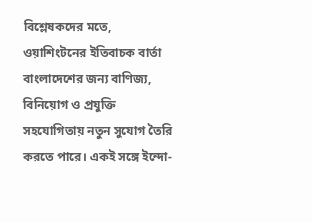বিশ্লেষকদের মতে, ওয়াশিংটনের ইতিবাচক বার্তা বাংলাদেশের জন্য বাণিজ্য, বিনিয়োগ ও প্রযুক্তি সহযোগিতায় নতুন সুযোগ তৈরি করতে পারে। একই সঙ্গে ইন্দো-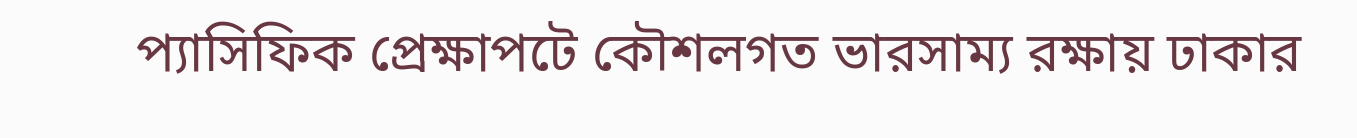প্যাসিফিক প্রেক্ষাপটে কৌশলগত ভারসাম্য রক্ষায় ঢাকার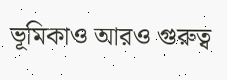ভূমিকাও আরও গুরুত্ব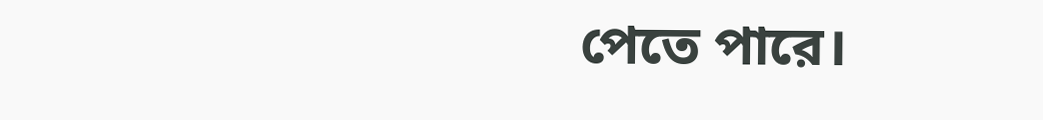পেতে পারে।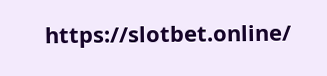https://slotbet.online/